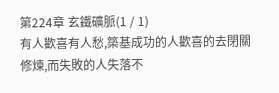第224章 玄鐵礦脈(1 / 1)
有人歡喜有人愁,築基成功的人歡喜的去閉關修煉,而失敗的人失落不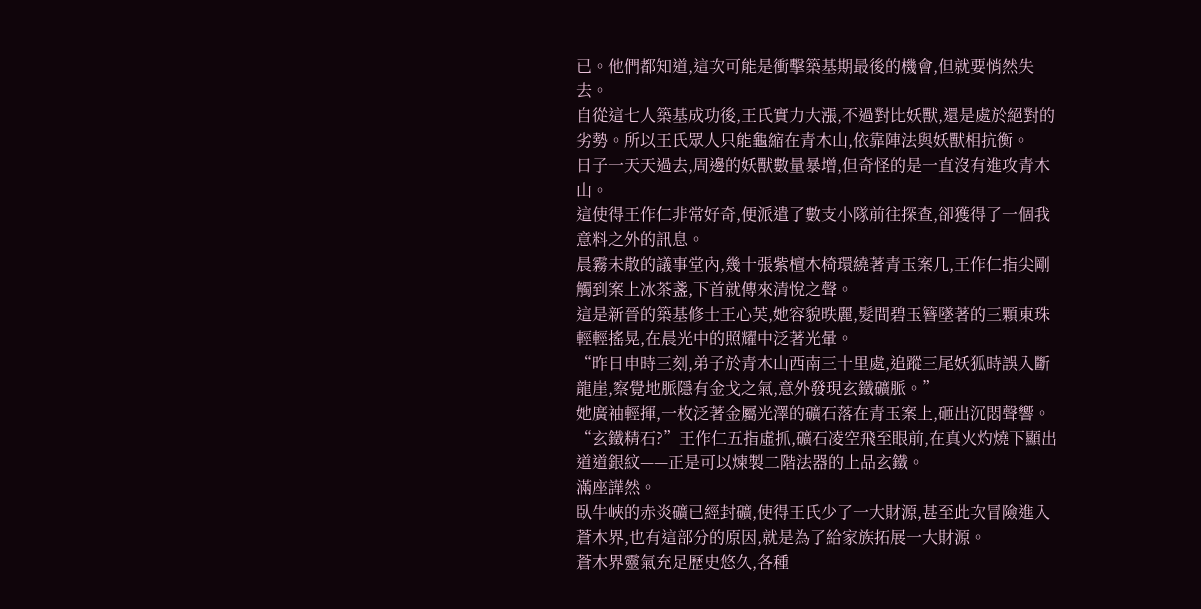已。他們都知道,這次可能是衝擊築基期最後的機會,但就要悄然失去。
自從這七人築基成功後,王氏實力大漲,不過對比妖獸,還是處於絕對的劣勢。所以王氏眾人只能龜縮在青木山,依靠陣法與妖獸相抗衡。
日子一天天過去,周邊的妖獸數量暴增,但奇怪的是一直沒有進攻青木山。
這使得王作仁非常好奇,便派遣了數支小隊前往探查,卻獲得了一個我意料之外的訊息。
晨霧未散的議事堂內,幾十張紫檀木椅環繞著青玉案几,王作仁指尖剛觸到案上冰茶盞,下首就傳來清悅之聲。
這是新晉的築基修士王心芙,她容貌昳麗,髮間碧玉簪墜著的三顆東珠輕輕搖晃,在晨光中的照耀中泛著光暈。
“昨日申時三刻,弟子於青木山西南三十里處,追蹤三尾妖狐時誤入斷龍崖,察覺地脈隱有金戈之氣,意外發現玄鐵礦脈。”
她廣袖輕揮,一枚泛著金屬光澤的礦石落在青玉案上,砸出沉悶聲響。
“玄鐵精石?”王作仁五指虛抓,礦石凌空飛至眼前,在真火灼燒下顯出道道銀紋——正是可以煉製二階法器的上品玄鐵。
滿座譁然。
臥牛峽的赤炎礦已經封礦,使得王氏少了一大財源,甚至此次冒險進入蒼木界,也有這部分的原因,就是為了給家族拓展一大財源。
蒼木界靈氣充足歷史悠久,各種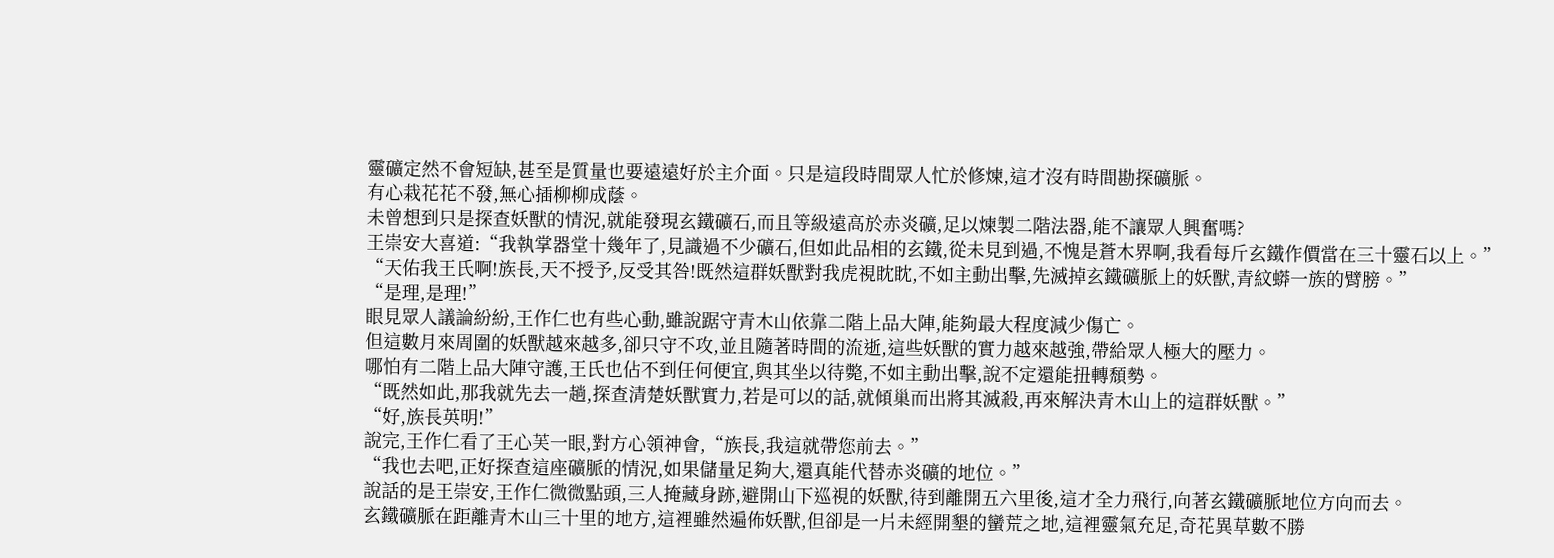靈礦定然不會短缺,甚至是質量也要遠遠好於主介面。只是這段時間眾人忙於修煉,這才沒有時間勘探礦脈。
有心栽花花不發,無心插柳柳成蔭。
未曾想到只是探查妖獸的情況,就能發現玄鐵礦石,而且等級遠高於赤炎礦,足以煉製二階法器,能不讓眾人興奮嗎?
王崇安大喜道:“我執掌器堂十幾年了,見識過不少礦石,但如此品相的玄鐵,從未見到過,不愧是蒼木界啊,我看每斤玄鐵作價當在三十靈石以上。”
“天佑我王氏啊!族長,天不授予,反受其咎!既然這群妖獸對我虎視眈眈,不如主動出擊,先滅掉玄鐵礦脈上的妖獸,青紋蟒一族的臂膀。”
“是理,是理!”
眼見眾人議論紛紛,王作仁也有些心動,雖說踞守青木山依靠二階上品大陣,能夠最大程度減少傷亡。
但這數月來周圍的妖獸越來越多,卻只守不攻,並且隨著時間的流逝,這些妖獸的實力越來越強,帶給眾人極大的壓力。
哪怕有二階上品大陣守護,王氏也佔不到任何便宜,與其坐以待斃,不如主動出擊,說不定還能扭轉頹勢。
“既然如此,那我就先去一趟,探查清楚妖獸實力,若是可以的話,就傾巢而出將其滅殺,再來解決青木山上的這群妖獸。”
“好,族長英明!”
說完,王作仁看了王心芙一眼,對方心領神會,“族長,我這就帶您前去。”
“我也去吧,正好探查這座礦脈的情況,如果儲量足夠大,還真能代替赤炎礦的地位。”
說話的是王崇安,王作仁微微點頭,三人掩藏身跡,避開山下巡視的妖獸,待到離開五六里後,這才全力飛行,向著玄鐵礦脈地位方向而去。
玄鐵礦脈在距離青木山三十里的地方,這裡雖然遍佈妖獸,但卻是一片未經開墾的蠻荒之地,這裡靈氣充足,奇花異草數不勝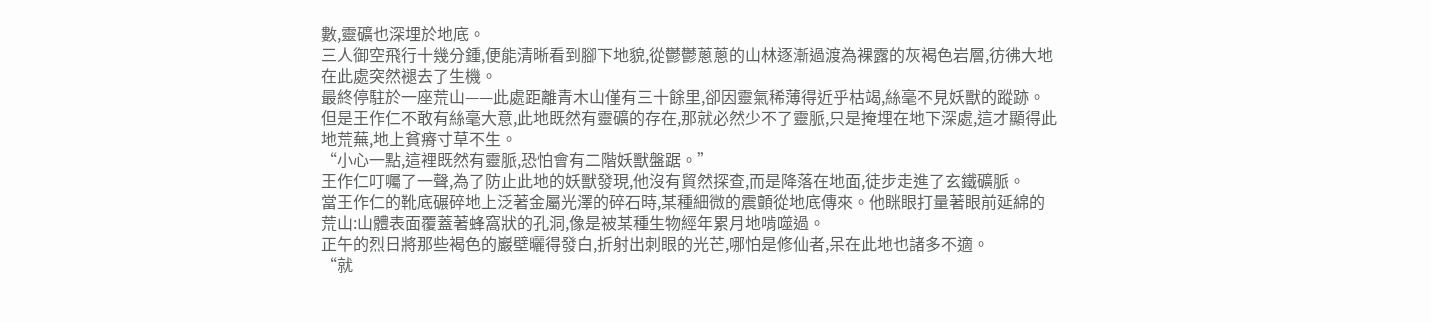數,靈礦也深埋於地底。
三人御空飛行十幾分鍾,便能清晰看到腳下地貌,從鬱鬱蔥蔥的山林逐漸過渡為裸露的灰褐色岩層,彷彿大地在此處突然褪去了生機。
最終停駐於一座荒山——此處距離青木山僅有三十餘里,卻因靈氣稀薄得近乎枯竭,絲毫不見妖獸的蹤跡。
但是王作仁不敢有絲毫大意,此地既然有靈礦的存在,那就必然少不了靈脈,只是掩埋在地下深處,這才顯得此地荒蕪,地上貧瘠寸草不生。
“小心一點,這裡既然有靈脈,恐怕會有二階妖獸盤踞。”
王作仁叮囑了一聲,為了防止此地的妖獸發現,他沒有貿然探查,而是降落在地面,徒步走進了玄鐵礦脈。
當王作仁的靴底碾碎地上泛著金屬光澤的碎石時,某種細微的震顫從地底傳來。他眯眼打量著眼前延綿的荒山:山體表面覆蓋著蜂窩狀的孔洞,像是被某種生物經年累月地啃噬過。
正午的烈日將那些褐色的巖壁曬得發白,折射出刺眼的光芒,哪怕是修仙者,呆在此地也諸多不適。
“就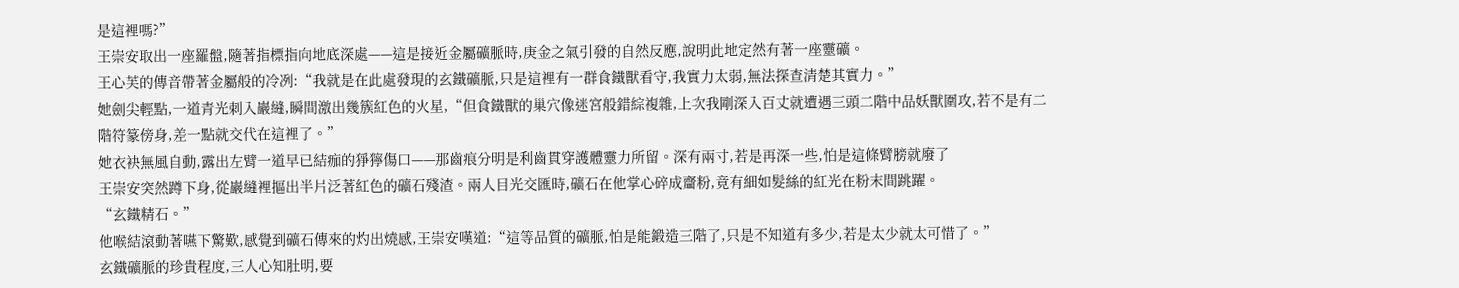是這裡嗎?”
王崇安取出一座羅盤,隨著指標指向地底深處——這是接近金屬礦脈時,庚金之氣引發的自然反應,說明此地定然有著一座靈礦。
王心芙的傳音帶著金屬般的冷冽:“我就是在此處發現的玄鐵礦脈,只是這裡有一群食鐵獸看守,我實力太弱,無法探查清楚其實力。”
她劍尖輕點,一道青光刺入巖縫,瞬間激出幾簇紅色的火星,“但食鐵獸的巢穴像迷宮般錯綜複雜,上次我剛深入百丈就遭遇三頭二階中品妖獸圍攻,若不是有二階符篆傍身,差一點就交代在這裡了。”
她衣袂無風自動,露出左臂一道早已結痂的猙獰傷口——那齒痕分明是利齒貫穿護體靈力所留。深有兩寸,若是再深一些,怕是這條臂膀就廢了
王崇安突然蹲下身,從巖縫裡摳出半片泛著紅色的礦石殘渣。兩人目光交匯時,礦石在他掌心碎成齏粉,竟有細如髮絲的紅光在粉末間跳躍。
“玄鐵精石。”
他喉結滾動著嚥下驚歎,感覺到礦石傳來的灼出燒感,王崇安嘆道:“這等品質的礦脈,怕是能鍛造三階了,只是不知道有多少,若是太少就太可惜了。”
玄鐵礦脈的珍貴程度,三人心知肚明,要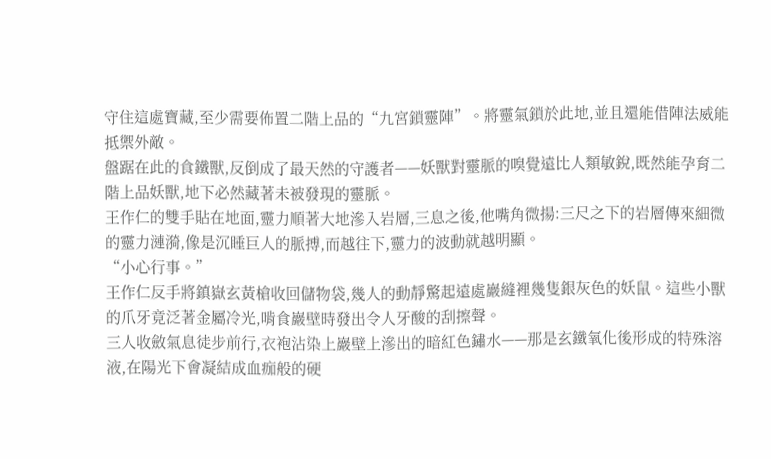守住這處寶藏,至少需要佈置二階上品的“九宮鎖靈陣”。將靈氣鎖於此地,並且還能借陣法威能抵禦外敵。
盤踞在此的食鐵獸,反倒成了最天然的守護者——妖獸對靈脈的嗅覺遠比人類敏銳,既然能孕育二階上品妖獸,地下必然藏著未被發現的靈脈。
王作仁的雙手貼在地面,靈力順著大地滲入岩層,三息之後,他嘴角微揚:三尺之下的岩層傳來細微的靈力漣漪,像是沉睡巨人的脈搏,而越往下,靈力的波動就越明顯。
“小心行事。”
王作仁反手將鎮嶽玄黃槍收回儲物袋,幾人的動靜驚起遠處巖縫裡幾隻銀灰色的妖鼠。這些小獸的爪牙竟泛著金屬冷光,啃食巖壁時發出令人牙酸的刮擦聲。
三人收斂氣息徒步前行,衣袍沾染上巖壁上滲出的暗紅色鏽水——那是玄鐵氧化後形成的特殊溶液,在陽光下會凝結成血痂般的硬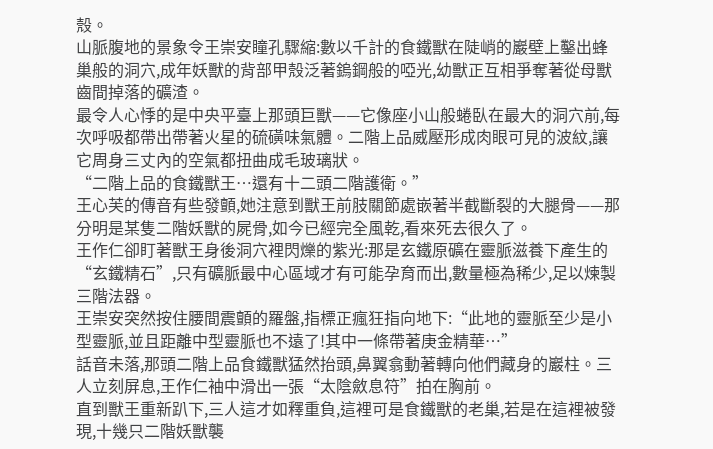殼。
山脈腹地的景象令王崇安瞳孔驟縮:數以千計的食鐵獸在陡峭的巖壁上鑿出蜂巢般的洞穴,成年妖獸的背部甲殼泛著鎢鋼般的啞光,幼獸正互相爭奪著從母獸齒間掉落的礦渣。
最令人心悸的是中央平臺上那頭巨獸——它像座小山般蜷臥在最大的洞穴前,每次呼吸都帶出帶著火星的硫磺味氣體。二階上品威壓形成肉眼可見的波紋,讓它周身三丈內的空氣都扭曲成毛玻璃狀。
“二階上品的食鐵獸王…還有十二頭二階護衛。”
王心芙的傳音有些發顫,她注意到獸王前肢關節處嵌著半截斷裂的大腿骨——那分明是某隻二階妖獸的屍骨,如今已經完全風乾,看來死去很久了。
王作仁卻盯著獸王身後洞穴裡閃爍的紫光:那是玄鐵原礦在靈脈滋養下產生的“玄鐵精石”,只有礦脈最中心區域才有可能孕育而出,數量極為稀少,足以煉製三階法器。
王崇安突然按住腰間震顫的羅盤,指標正瘋狂指向地下:“此地的靈脈至少是小型靈脈,並且距離中型靈脈也不遠了!其中一條帶著庚金精華…”
話音未落,那頭二階上品食鐵獸猛然抬頭,鼻翼翕動著轉向他們藏身的巖柱。三人立刻屏息,王作仁袖中滑出一張“太陰斂息符”拍在胸前。
直到獸王重新趴下,三人這才如釋重負,這裡可是食鐵獸的老巢,若是在這裡被發現,十幾只二階妖獸襲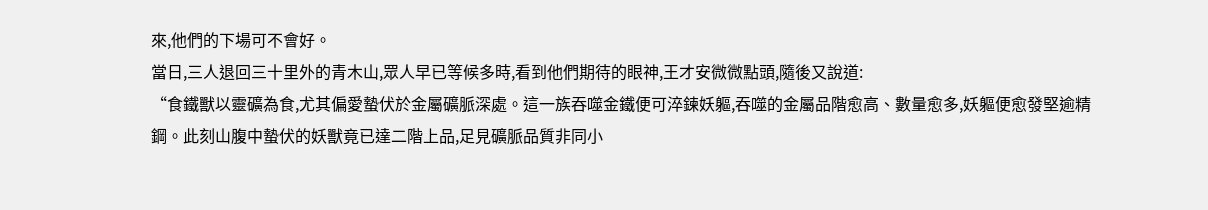來,他們的下場可不會好。
當日,三人退回三十里外的青木山,眾人早已等候多時,看到他們期待的眼神,王才安微微點頭,隨後又說道:
“食鐵獸以靈礦為食,尤其偏愛蟄伏於金屬礦脈深處。這一族吞噬金鐵便可淬鍊妖軀,吞噬的金屬品階愈高、數量愈多,妖軀便愈發堅逾精鋼。此刻山腹中蟄伏的妖獸竟已達二階上品,足見礦脈品質非同小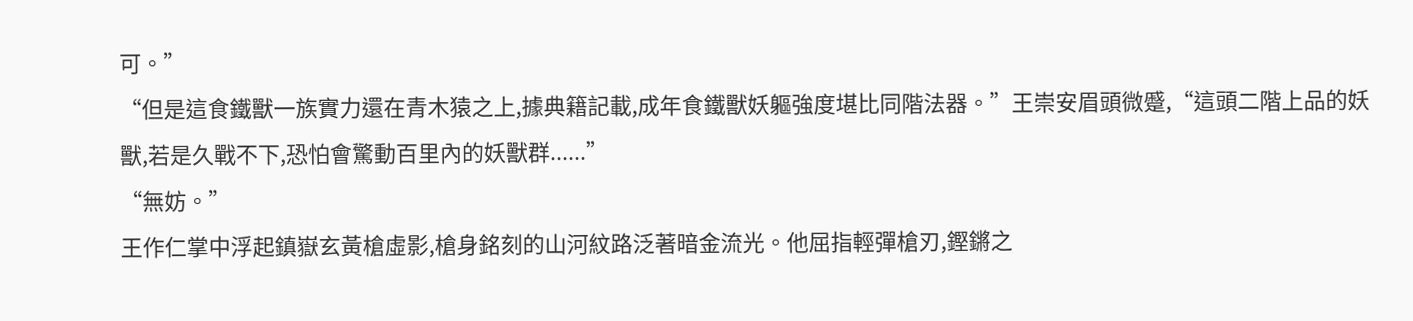可。”
“但是這食鐵獸一族實力還在青木猿之上,據典籍記載,成年食鐵獸妖軀強度堪比同階法器。”王崇安眉頭微蹙,“這頭二階上品的妖獸,若是久戰不下,恐怕會驚動百里內的妖獸群......”
“無妨。”
王作仁掌中浮起鎮嶽玄黃槍虛影,槍身銘刻的山河紋路泛著暗金流光。他屈指輕彈槍刃,鏗鏘之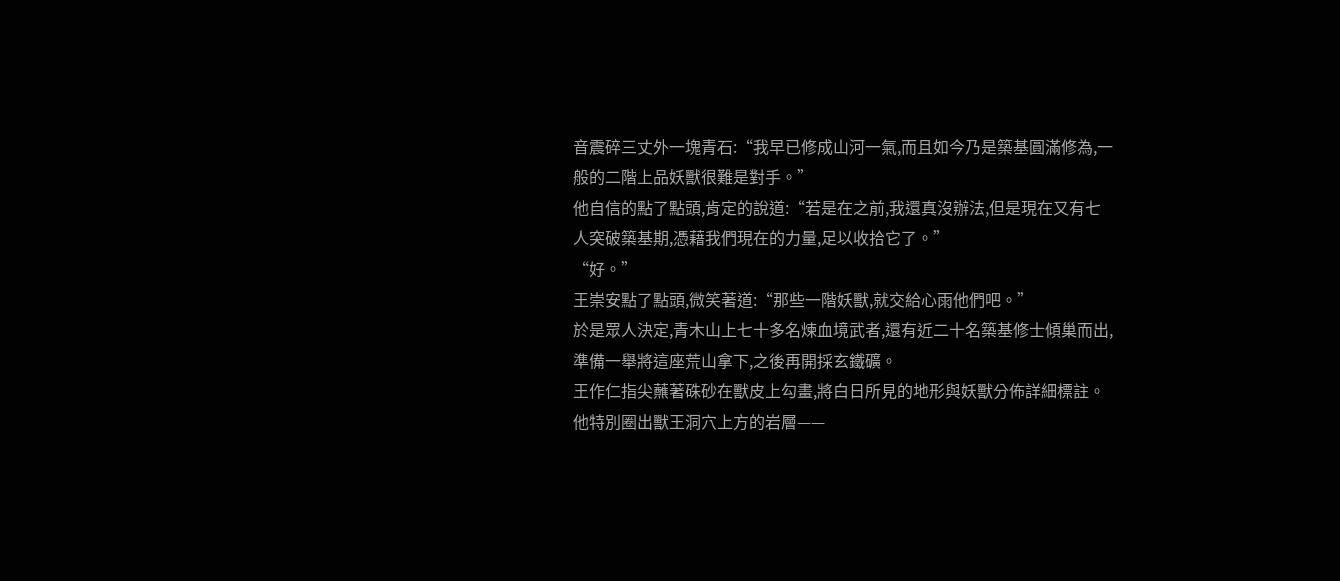音震碎三丈外一塊青石:“我早已修成山河一氣,而且如今乃是築基圓滿修為,一般的二階上品妖獸很難是對手。”
他自信的點了點頭,肯定的說道:“若是在之前,我還真沒辦法,但是現在又有七人突破築基期,憑藉我們現在的力量,足以收拾它了。”
“好。”
王崇安點了點頭,微笑著道:“那些一階妖獸,就交給心雨他們吧。”
於是眾人決定,青木山上七十多名煉血境武者,還有近二十名築基修士傾巢而出,準備一舉將這座荒山拿下,之後再開採玄鐵礦。
王作仁指尖蘸著硃砂在獸皮上勾畫,將白日所見的地形與妖獸分佈詳細標註。他特別圈出獸王洞穴上方的岩層——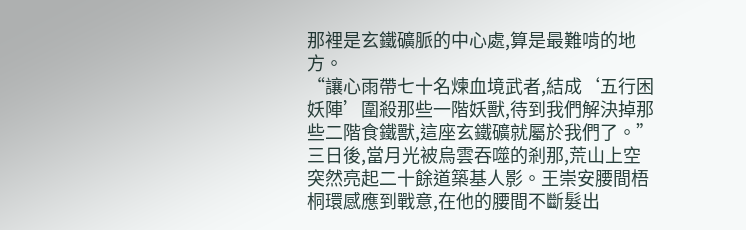那裡是玄鐵礦脈的中心處,算是最難啃的地方。
“讓心雨帶七十名煉血境武者,結成‘五行困妖陣’圍殺那些一階妖獸,待到我們解決掉那些二階食鐵獸,這座玄鐵礦就屬於我們了。”
三日後,當月光被烏雲吞噬的剎那,荒山上空突然亮起二十餘道築基人影。王崇安腰間梧桐環感應到戰意,在他的腰間不斷髮出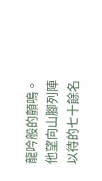龍吟般的顫鳴。
他望向山腳列陣以待的七十餘名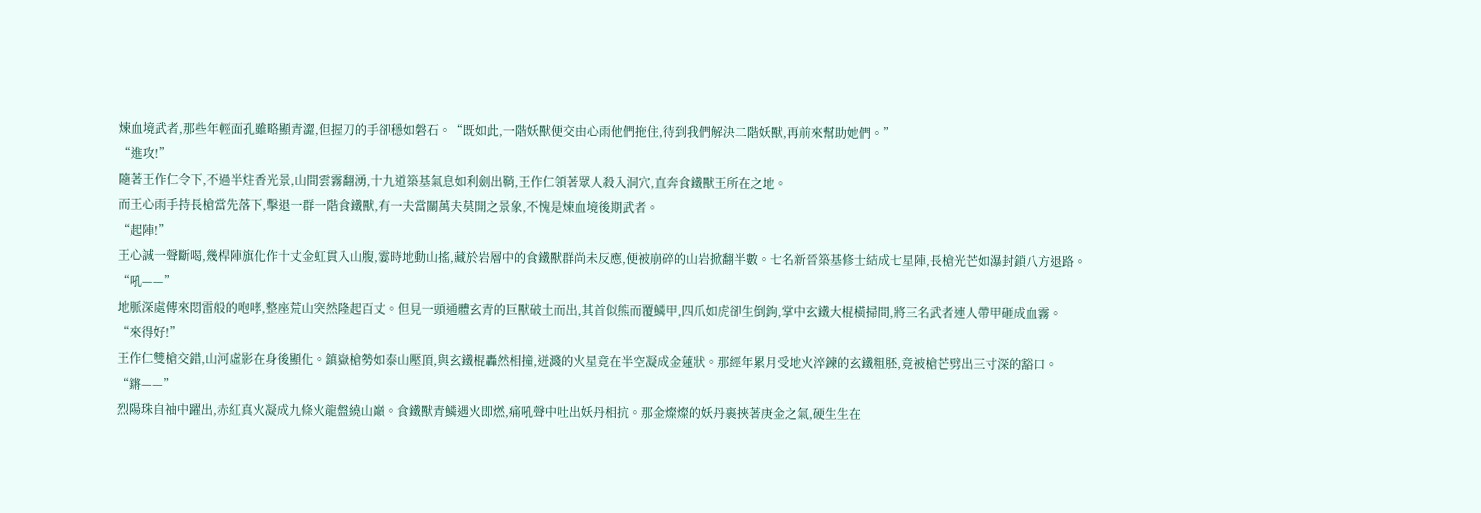煉血境武者,那些年輕面孔雖略顯青澀,但握刀的手卻穩如磐石。“既如此,一階妖獸便交由心雨他們拖住,待到我們解決二階妖獸,再前來幫助她們。”
“進攻!”
隨著王作仁令下,不過半炷香光景,山間雲霧翻湧,十九道築基氣息如利劍出鞘,王作仁領著眾人殺入洞穴,直奔食鐵獸王所在之地。
而王心雨手持長槍當先落下,擊退一群一階食鐵獸,有一夫當關萬夫莫開之景象,不愧是煉血境後期武者。
“起陣!”
王心誠一聲斷喝,幾桿陣旗化作十丈金虹貫入山腹,霎時地動山搖,藏於岩層中的食鐵獸群尚未反應,便被崩碎的山岩掀翻半數。七名新晉築基修士結成七星陣,長槍光芒如瀑封鎖八方退路。
“吼——”
地脈深處傳來悶雷般的咆哮,整座荒山突然隆起百丈。但見一頭通體玄青的巨獸破土而出,其首似熊而覆鱗甲,四爪如虎卻生倒鉤,掌中玄鐵大棍橫掃間,將三名武者連人帶甲砸成血霧。
“來得好!”
王作仁雙槍交錯,山河虛影在身後顯化。鎮嶽槍勢如泰山壓頂,與玄鐵棍轟然相撞,迸濺的火星竟在半空凝成金蓮狀。那經年累月受地火淬鍊的玄鐵粗胚,竟被槍芒劈出三寸深的豁口。
“鏘——”
烈陽珠自袖中躍出,赤紅真火凝成九條火龍盤繞山巔。食鐵獸青鱗遇火即燃,痛吼聲中吐出妖丹相抗。那金燦燦的妖丹裹挾著庚金之氣,硬生生在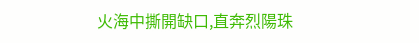火海中撕開缺口,直奔烈陽珠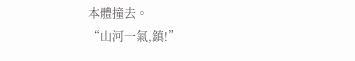本體撞去。
“山河一氣,鎮!”